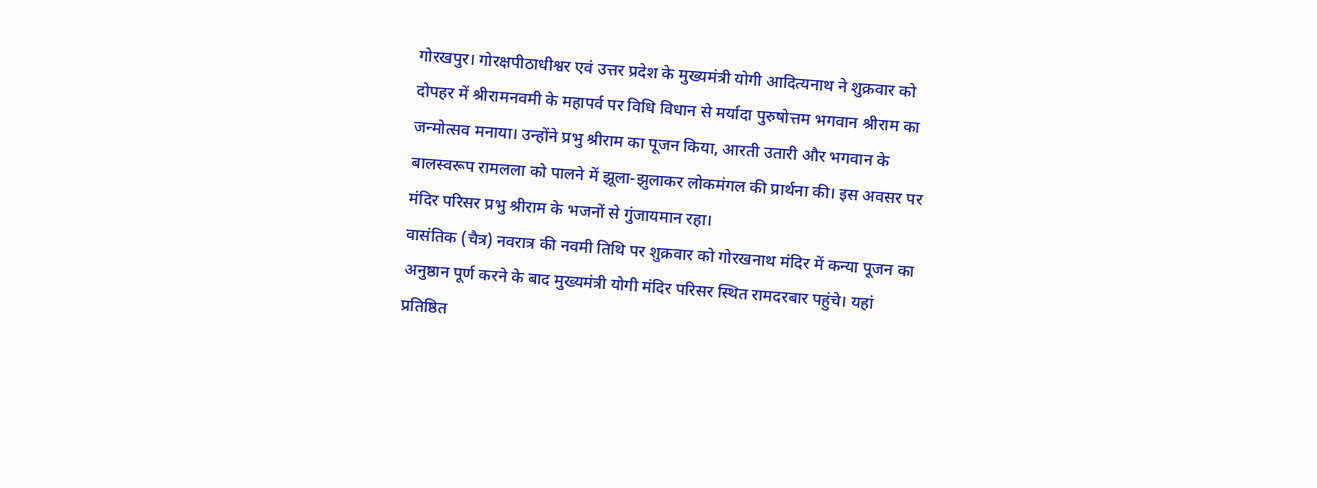गोरखपुर। गोरक्षपीठाधीश्वर एवं उत्तर प्रदेश के मुख्यमंत्री योगी आदित्यनाथ ने शुक्रवार को दोपहर में श्रीरामनवमी के महापर्व पर विधि विधान से मर्यादा पुरुषोत्तम भगवान श्रीराम का जन्मोत्सव मनाया। उन्होंने प्रभु श्रीराम का पूजन किया, आरती उतारी और भगवान के बालस्वरूप रामलला को पालने में झूला-झुलाकर लोकमंगल की प्रार्थना की। इस अवसर पर मंदिर परिसर प्रभु श्रीराम के भजनों से गुंजायमान रहा।
वासंतिक (चैत्र) नवरात्र की नवमी तिथि पर शुक्रवार को गोरखनाथ मंदिर में कन्या पूजन का अनुष्ठान पूर्ण करने के बाद मुख्यमंत्री योगी मंदिर परिसर स्थित रामदरबार पहुंचे। यहां प्रतिष्ठित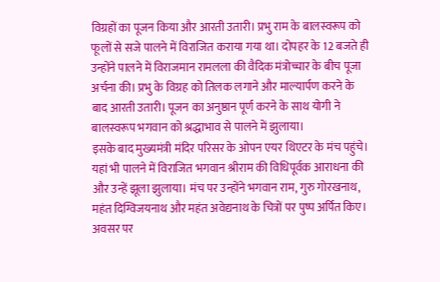विग्रहों का पूजन किया और आरती उतारी। प्रभु राम के बालस्वरूप को फूलों से सजे पालने में विराजित कराया गया था। दोपहर के 12 बजते ही उन्होंने पालने में विराजमान रामलला की वैदिक मंत्रोच्चार के बीच पूजा अर्चना की। प्रभु के विग्रह को तिलक लगाने और माल्यार्पण करने के बाद आरती उतारी। पूजन का अनुष्ठान पूर्ण करने के साथ योगी ने बालस्वरूप भगवान को श्रद्धाभाव से पालने में झुलाया।
इसके बाद मुख्यमंत्री मंदिर परिसर के ओपन एयर थिएटर के मंच पहुंचे। यहां भी पालने में विराजित भगवान श्रीराम की विधिपूर्वक आराधना की और उन्हें झूला झुलाया। मंच पर उन्होंने भगवान राम, गुरु गोरखनाथ, महंत दिग्विजयनाथ और महंत अवेद्यनाथ के चित्रों पर पुष्प अर्पित किए। अवसर पर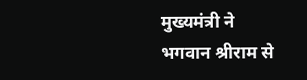मुख्यमंत्री ने भगवान श्रीराम से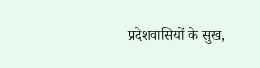प्रदेशवासियों के सुख,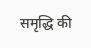समृद्धि की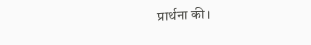प्रार्थना की।